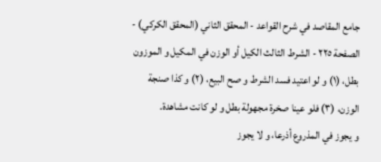جامع المقاصد في شرح القواعد - المحقق الثاني (المحقق الكركي) - الصفحة ٢٢٥ - الشرط الثالث الكيل أو الوزن في المكيل و الموزون
بطل، (١) و لو اعتيد فسد الشرط و صح البيع، (٢) و كذا صنجة الوزن، (٣) فلو عينا صخرة مجهولة بطل و لو كانت مشاهدة.
و يجوز في المذروع أذرعا، و لا يجوز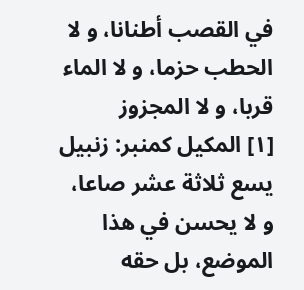في القصب أطنانا، و لا الحطب حزما، و لا الماء قربا، و لا المجزوز
[١] المكيل كمنبر: زنبيل يسع ثلاثة عشر صاعا، و لا يحسن في هذا الموضع، بل حقه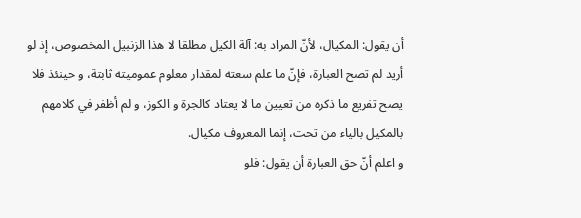أن يقول: المكيال، لأنّ المراد به: آلة الكيل مطلقا لا هذا الزنبيل المخصوص، إذ لو أريد لم تصح العبارة، فإنّ ما علم سعته لمقدار معلوم عموميته ثابتة، و حينئذ فلا يصح تفريع ما ذكره من تعيين ما لا يعتاد كالجرة و الكوز، و لم أظفر في كلامهم بالمكيل بالياء من تحت، إنما المعروف مكيال.
و اعلم أنّ حق العبارة أن يقول: فلو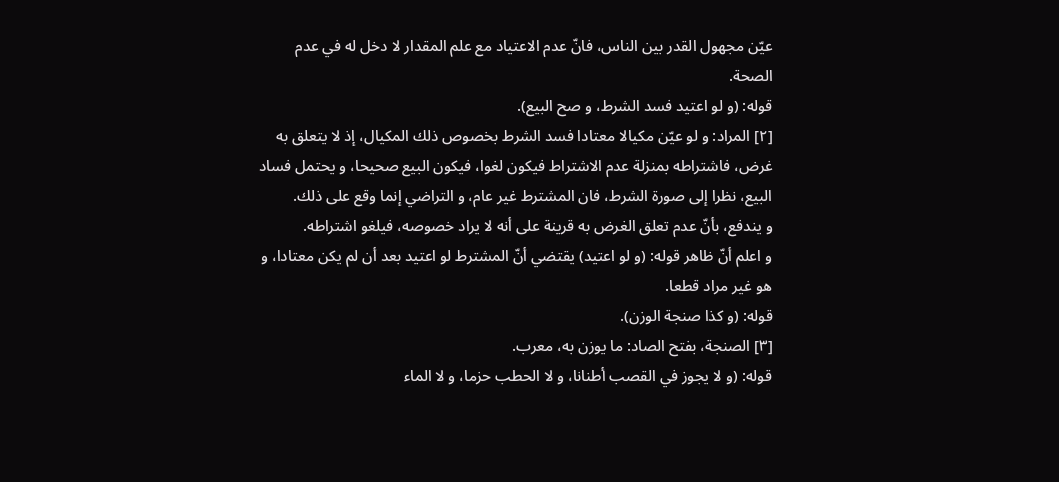عيّن مجهول القدر بين الناس، فانّ عدم الاعتياد مع علم المقدار لا دخل له في عدم الصحة.
قوله: (و لو اعتيد فسد الشرط، و صح البيع).
[٢] المراد: و لو عيّن مكيالا معتادا فسد الشرط بخصوص ذلك المكيال، إذ لا يتعلق به غرض، فاشتراطه بمنزلة عدم الاشتراط فيكون لغوا، فيكون البيع صحيحا، و يحتمل فساد البيع، نظرا إلى صورة الشرط، فان المشترط غير عام، و التراضي إنما وقع على ذلك.
و يندفع، بأنّ عدم تعلق الغرض به قرينة على أنه لا يراد خصوصه، فيلغو اشتراطه.
و اعلم أنّ ظاهر قوله: (و لو اعتيد) يقتضي أنّ المشترط لو اعتيد بعد أن لم يكن معتادا، و هو غير مراد قطعا.
قوله: (و كذا صنجة الوزن).
[٣] الصنجة، بفتح الصاد: ما يوزن به، معرب.
قوله: (و لا يجوز في القصب أطنانا، و لا الحطب حزما، و لا الماء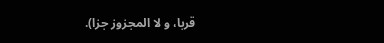قربا، و لا المجزوز جزا).